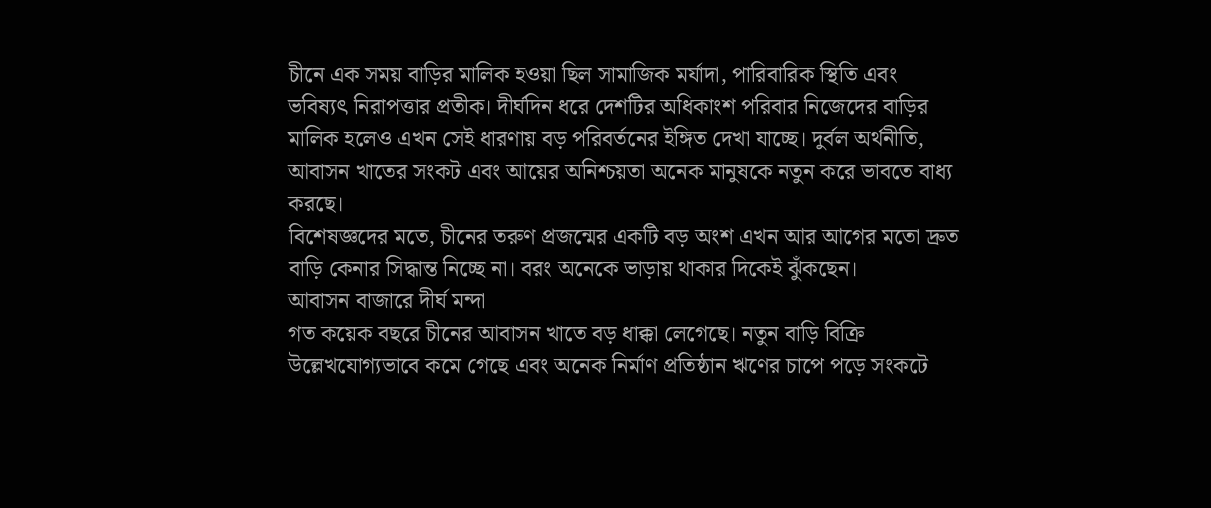চীনে এক সময় বাড়ির মালিক হওয়া ছিল সামাজিক মর্যাদা, পারিবারিক স্থিতি এবং ভবিষ্যৎ নিরাপত্তার প্রতীক। দীর্ঘদিন ধরে দেশটির অধিকাংশ পরিবার নিজেদের বাড়ির মালিক হলেও এখন সেই ধারণায় বড় পরিবর্তনের ইঙ্গিত দেখা যাচ্ছে। দুর্বল অর্থনীতি, আবাসন খাতের সংকট এবং আয়ের অনিশ্চয়তা অনেক মানুষকে নতুন করে ভাবতে বাধ্য করছে।
বিশেষজ্ঞদের মতে, চীনের তরুণ প্রজন্মের একটি বড় অংশ এখন আর আগের মতো দ্রুত বাড়ি কেনার সিদ্ধান্ত নিচ্ছে না। বরং অনেকে ভাড়ায় থাকার দিকেই ঝুঁকছেন।
আবাসন বাজারে দীর্ঘ মন্দা
গত কয়েক বছরে চীনের আবাসন খাতে বড় ধাক্কা লেগেছে। নতুন বাড়ি বিক্রি উল্লেখযোগ্যভাবে কমে গেছে এবং অনেক নির্মাণ প্রতিষ্ঠান ঋণের চাপে পড়ে সংকটে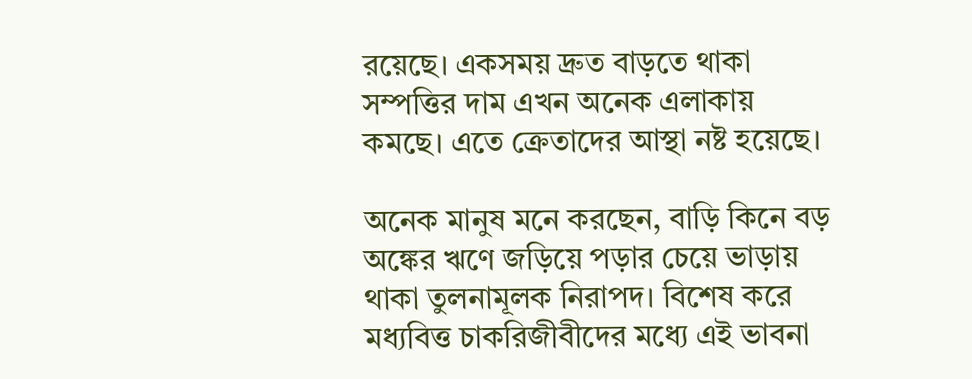রয়েছে। একসময় দ্রুত বাড়তে থাকা সম্পত্তির দাম এখন অনেক এলাকায় কমছে। এতে ক্রেতাদের আস্থা নষ্ট হয়েছে।

অনেক মানুষ মনে করছেন, বাড়ি কিনে বড় অঙ্কের ঋণে জড়িয়ে পড়ার চেয়ে ভাড়ায় থাকা তুলনামূলক নিরাপদ। বিশেষ করে মধ্যবিত্ত চাকরিজীবীদের মধ্যে এই ভাবনা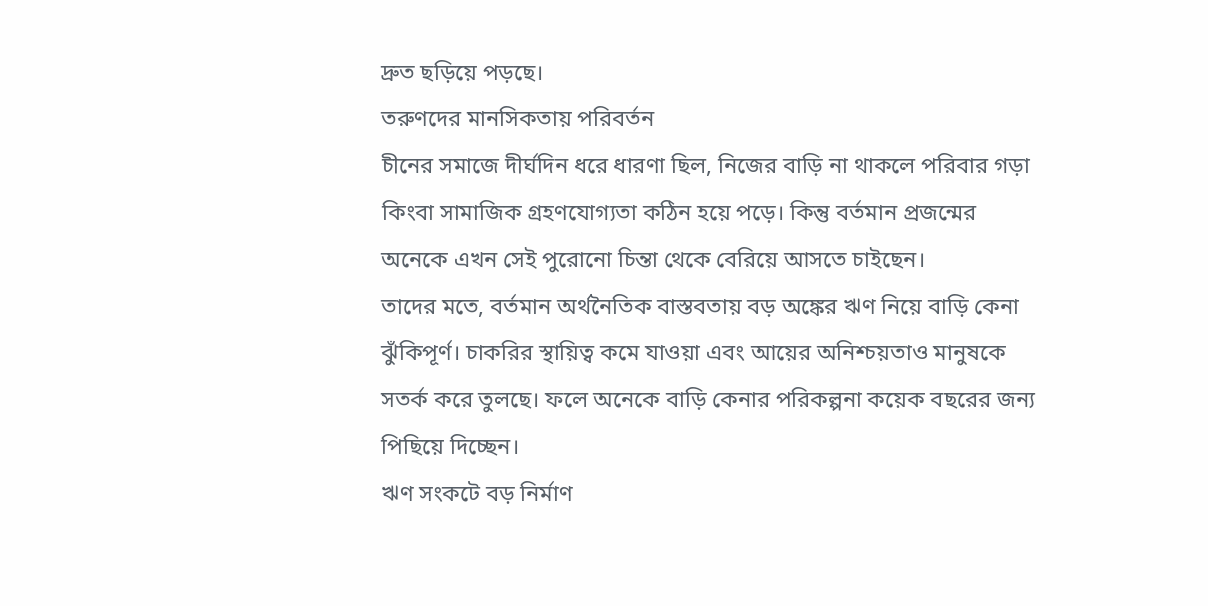দ্রুত ছড়িয়ে পড়ছে।
তরুণদের মানসিকতায় পরিবর্তন
চীনের সমাজে দীর্ঘদিন ধরে ধারণা ছিল, নিজের বাড়ি না থাকলে পরিবার গড়া কিংবা সামাজিক গ্রহণযোগ্যতা কঠিন হয়ে পড়ে। কিন্তু বর্তমান প্রজন্মের অনেকে এখন সেই পুরোনো চিন্তা থেকে বেরিয়ে আসতে চাইছেন।
তাদের মতে, বর্তমান অর্থনৈতিক বাস্তবতায় বড় অঙ্কের ঋণ নিয়ে বাড়ি কেনা ঝুঁকিপূর্ণ। চাকরির স্থায়িত্ব কমে যাওয়া এবং আয়ের অনিশ্চয়তাও মানুষকে সতর্ক করে তুলছে। ফলে অনেকে বাড়ি কেনার পরিকল্পনা কয়েক বছরের জন্য পিছিয়ে দিচ্ছেন।
ঋণ সংকটে বড় নির্মাণ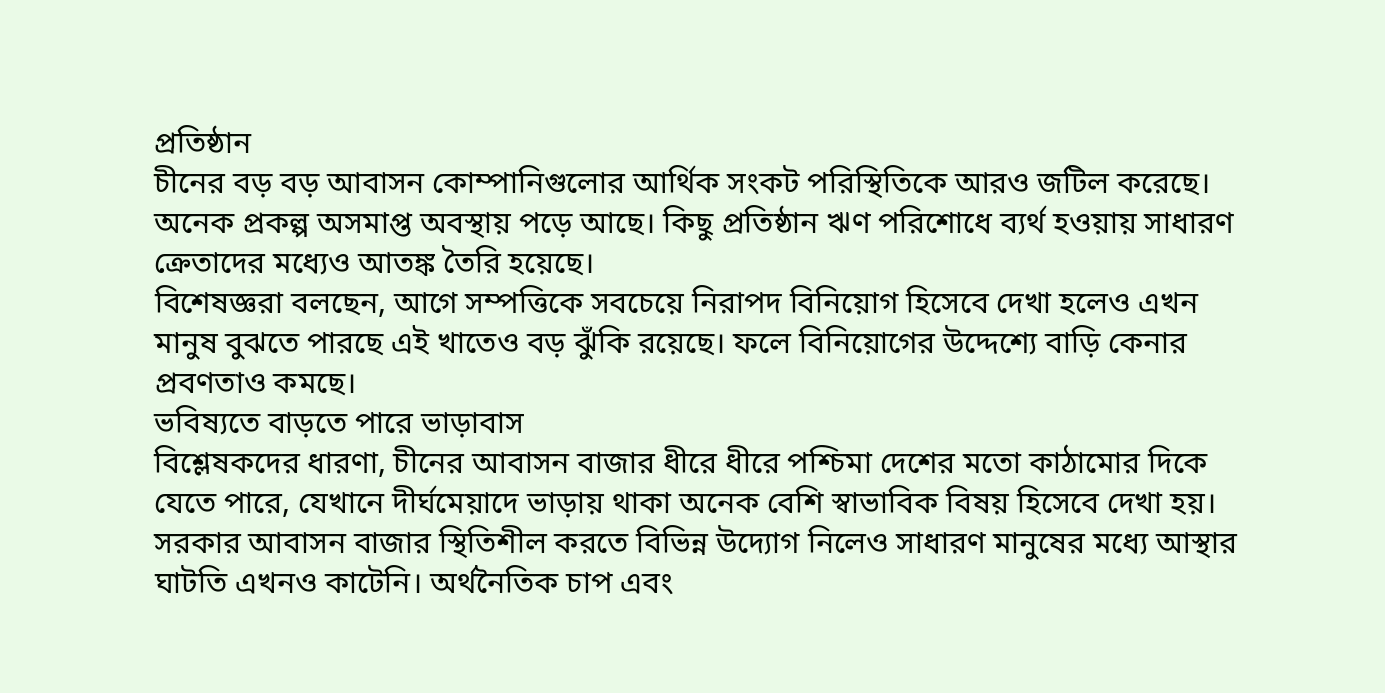প্রতিষ্ঠান
চীনের বড় বড় আবাসন কোম্পানিগুলোর আর্থিক সংকট পরিস্থিতিকে আরও জটিল করেছে। অনেক প্রকল্প অসমাপ্ত অবস্থায় পড়ে আছে। কিছু প্রতিষ্ঠান ঋণ পরিশোধে ব্যর্থ হওয়ায় সাধারণ ক্রেতাদের মধ্যেও আতঙ্ক তৈরি হয়েছে।
বিশেষজ্ঞরা বলছেন, আগে সম্পত্তিকে সবচেয়ে নিরাপদ বিনিয়োগ হিসেবে দেখা হলেও এখন মানুষ বুঝতে পারছে এই খাতেও বড় ঝুঁকি রয়েছে। ফলে বিনিয়োগের উদ্দেশ্যে বাড়ি কেনার প্রবণতাও কমছে।
ভবিষ্যতে বাড়তে পারে ভাড়াবাস
বিশ্লেষকদের ধারণা, চীনের আবাসন বাজার ধীরে ধীরে পশ্চিমা দেশের মতো কাঠামোর দিকে যেতে পারে, যেখানে দীর্ঘমেয়াদে ভাড়ায় থাকা অনেক বেশি স্বাভাবিক বিষয় হিসেবে দেখা হয়।
সরকার আবাসন বাজার স্থিতিশীল করতে বিভিন্ন উদ্যোগ নিলেও সাধারণ মানুষের মধ্যে আস্থার ঘাটতি এখনও কাটেনি। অর্থনৈতিক চাপ এবং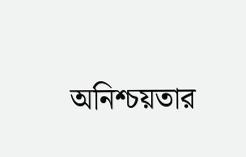অনিশ্চয়তার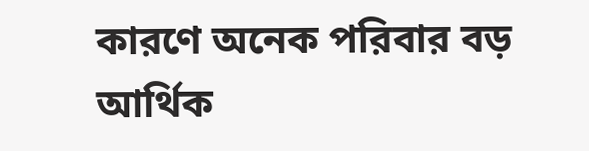কারণে অনেক পরিবার বড় আর্থিক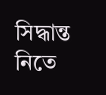সিদ্ধান্ত নিতে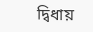দ্বিধায়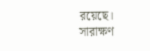রয়েছে।
সারাক্ষণ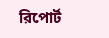রিপোর্ট